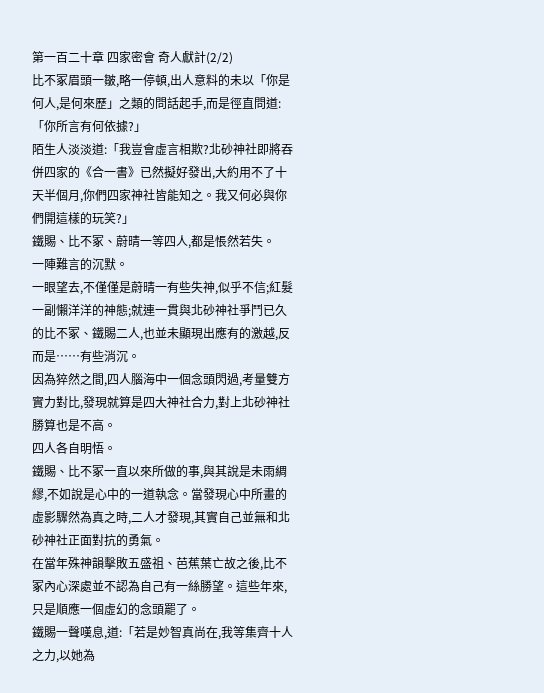第一百二十章 四家密會 奇人獻計(2/2)
比不冢眉頭一皺,略一停頓,出人意料的未以「你是何人,是何來歷」之類的問話起手,而是徑直問道:「你所言有何依據?」
陌生人淡淡道:「我豈會虛言相欺?北砂神社即將吞併四家的《合一書》已然擬好發出,大約用不了十天半個月,你們四家神社皆能知之。我又何必與你們開這樣的玩笑?」
鐵賜、比不冢、蔚晴一等四人,都是悵然若失。
一陣難言的沉默。
一眼望去,不僅僅是蔚晴一有些失神,似乎不信;紅髮一副懶洋洋的神態;就連一貫與北砂神社爭鬥已久的比不冢、鐵賜二人,也並未顯現出應有的激越,反而是……有些消沉。
因為猝然之間,四人腦海中一個念頭閃過,考量雙方實力對比,發現就算是四大神社合力,對上北砂神社勝算也是不高。
四人各自明悟。
鐵賜、比不冢一直以來所做的事,與其說是未雨綢繆,不如說是心中的一道執念。當發現心中所畫的虛影驟然為真之時,二人才發現,其實自己並無和北砂神社正面對抗的勇氣。
在當年殊神韻擊敗五盛祖、芭蕉葉亡故之後,比不冢內心深處並不認為自己有一絲勝望。這些年來,只是順應一個虛幻的念頭罷了。
鐵賜一聲嘆息,道:「若是妙智真尚在,我等集齊十人之力,以她為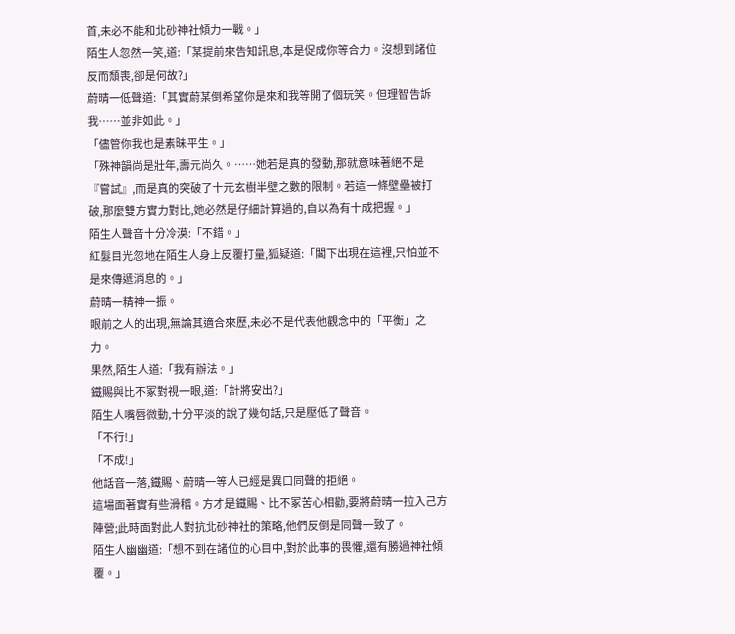首,未必不能和北砂神社傾力一戰。」
陌生人忽然一笑,道:「某提前來告知訊息,本是促成你等合力。沒想到諸位反而頹喪,卻是何故?」
蔚晴一低聲道:「其實蔚某倒希望你是來和我等開了個玩笑。但理智告訴我……並非如此。」
「儘管你我也是素昧平生。」
「殊神韻尚是壯年,壽元尚久。……她若是真的發動,那就意味著絕不是『嘗試』,而是真的突破了十元玄樹半壁之數的限制。若這一條壁壘被打破,那麼雙方實力對比,她必然是仔細計算過的,自以為有十成把握。」
陌生人聲音十分冷漠:「不錯。」
紅髮目光忽地在陌生人身上反覆打量,狐疑道:「閣下出現在這裡,只怕並不是來傳遞消息的。」
蔚晴一精神一振。
眼前之人的出現,無論其適合來歷,未必不是代表他觀念中的「平衡」之力。
果然,陌生人道:「我有辦法。」
鐵賜與比不冢對視一眼,道:「計將安出?」
陌生人嘴唇微動,十分平淡的說了幾句話,只是壓低了聲音。
「不行!」
「不成!」
他話音一落,鐵賜、蔚晴一等人已經是異口同聲的拒絕。
這場面著實有些滑稽。方才是鐵賜、比不冢苦心相勸,要將蔚晴一拉入己方陣營;此時面對此人對抗北砂神社的策略,他們反倒是同聲一致了。
陌生人幽幽道:「想不到在諸位的心目中,對於此事的畏懼,還有勝過神社傾覆。」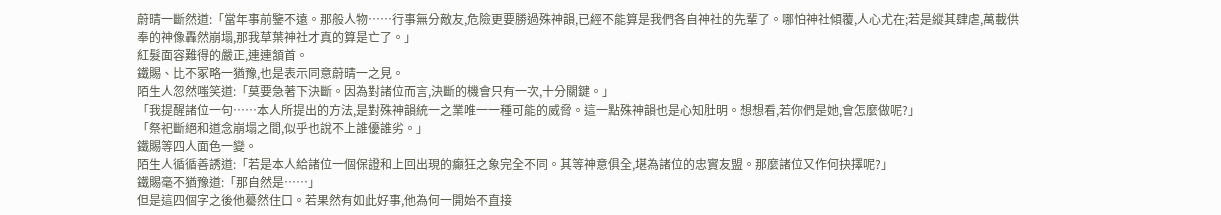蔚晴一斷然道:「當年事前鑒不遠。那般人物……行事無分敵友,危險更要勝過殊神韻,已經不能算是我們各自神社的先輩了。哪怕神社傾覆,人心尤在;若是縱其肆虐,萬載供奉的神像轟然崩塌,那我草葉神社才真的算是亡了。」
紅髮面容難得的嚴正,連連頷首。
鐵賜、比不冢略一猶豫,也是表示同意蔚晴一之見。
陌生人忽然嗤笑道:「莫要急著下決斷。因為對諸位而言,決斷的機會只有一次,十分關鍵。」
「我提醒諸位一句……本人所提出的方法,是對殊神韻統一之業唯一一種可能的威脅。這一點殊神韻也是心知肚明。想想看,若你們是她,會怎麼做呢?」
「祭祀斷絕和道念崩塌之間,似乎也說不上誰優誰劣。」
鐵賜等四人面色一變。
陌生人循循善誘道:「若是本人給諸位一個保證和上回出現的癲狂之象完全不同。其等神意俱全,堪為諸位的忠實友盟。那麼諸位又作何抉擇呢?」
鐵賜毫不猶豫道:「那自然是……」
但是這四個字之後他驀然住口。若果然有如此好事,他為何一開始不直接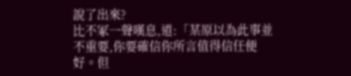說了出來?
比不冢一聲嘆息,道:「某原以為此事並不重要,你要確信你所言值得信任便好。但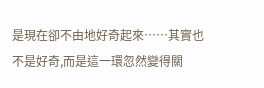是現在卻不由地好奇起來……其實也不是好奇,而是這一環忽然變得關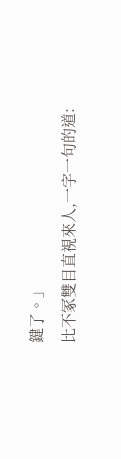鍵了。」
比不冢雙目直視來人,一字一句的道: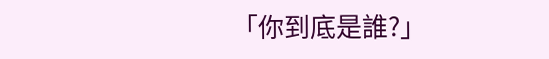「你到底是誰?」